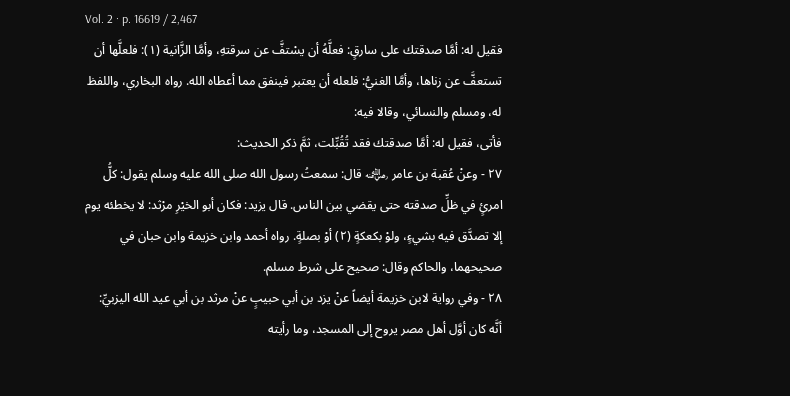Vol. 2 · p. 16619 / 2,467
فقيل له: أمَّا صدقتك على سارقٍ: فعلَّهُ أن يسْتفَّ عن سرقتهِ، وأمَّا الزَّانية (١): فلعلَّها أن تستعفَّ عن زناها، وأمَّا الغنيُّ: فلعله أن يعتبر فينفق مما أعطاه الله. رواه البخاري، واللفظ له، ومسلم والنسائي، وقالا فيه:
فأتى، فقيل له: أمَّا صدقتك فقد تُقُبِّلت، ثمَّ ذكر الحديث:
٢٧ - وعنْ عُقبة بن عامر ﵁ قال: سمعتُ رسول الله صلى الله عليه وسلم يقول: كلُّ امرئٍ في ظلِّ صدقته حتى يقضي بين الناس. قال يزيد: فكان أبو الخيْرِ مرْثد: لا يخطئه يوم إلا تصدَّق فيه بشيءٍ، ولوْ بكعكةٍ (٢) أوْ بصلةٍ. رواه أحمد وابن خزيمة وابن حبان في صحيحهما، والحاكم وقال: صحيح على شرط مسلم.
٢٨ - وفي رواية لابن خزيمة أيضاً عنْ يزد بن أبي حبيبٍ عنْ مرثد بن أبي عيد الله اليزبيِّ: أنَّه كان أوَّل أهل مصر يروح إلى المسجد، وما رأيته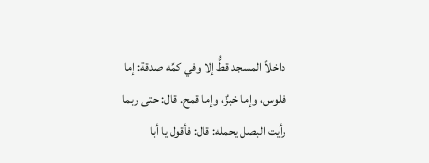داخلاً المسجد قطُّ إلا وفي كمِّه صدقة: إما فلوس، وإما خبزٌ، وإما قمح. قال: حتى ربما رأيت البصل يحمله: قال: فأقول يا أبا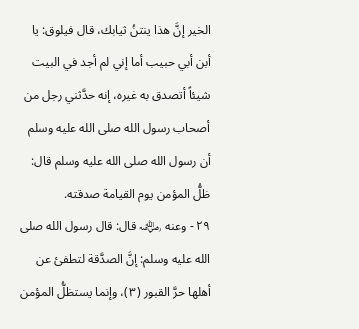الخير إنَّ هذا ينتنُ ثيابك، قال فيلوق: يا أبن أبي حبيب أما إني لم أجد في البيت شيئاً أتصدق به غيره، إنه حدَّثني رجل من أصحاب رسول الله صلى الله عليه وسلم أن رسول الله صلى الله عليه وسلم قال: ظلُّ المؤمن يوم القيامة صدقته.
٢٩ - وعنه ﵁ قال: قال رسول الله صلى الله عليه وسلم: إنَّ الصدَّقة لتطفئ عن أهلها حرَّ القبور (٣)، وإنما يستظلُّ المؤمن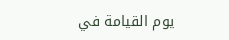يوم القيامة في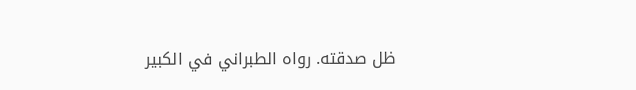ظل صدقته. رواه الطبراني في الكبير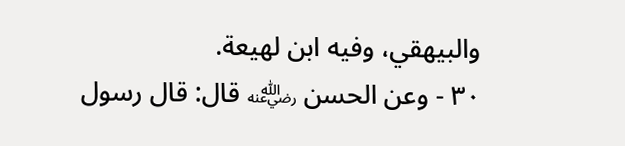والبيهقي، وفيه ابن لهيعة.
٣٠ - وعن الحسن ﵁ قال: قال رسول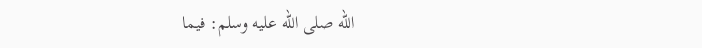الله صلى الله عليه وسلم: فيما